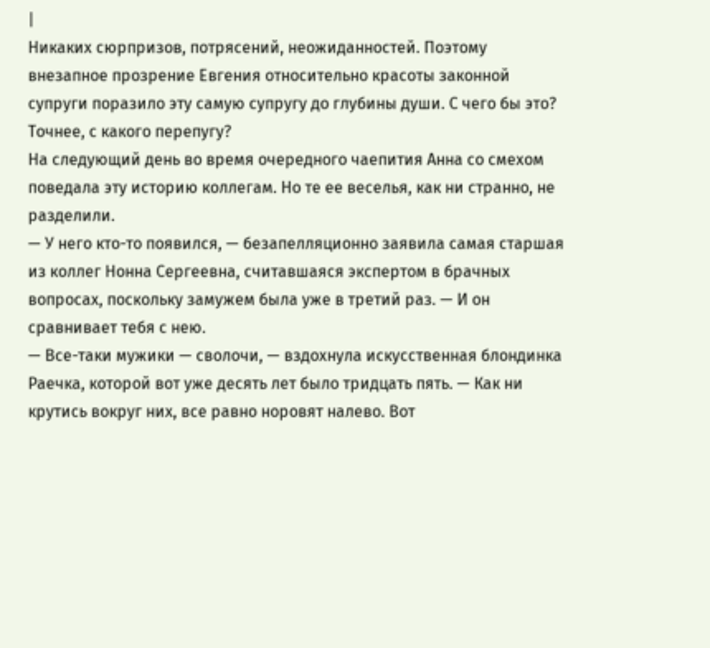|
Никаких сюрпризов, потрясений, неожиданностей. Поэтому внезапное прозрение Евгения относительно красоты законной супруги поразило эту самую супругу до глубины души. С чего бы это? Точнее, с какого перепугу?
На следующий день во время очередного чаепития Анна со смехом поведала эту историю коллегам. Но те ее веселья, как ни странно, не разделили.
— У него кто-то появился, — безапелляционно заявила самая старшая из коллег Нонна Сергеевна, считавшаяся экспертом в брачных вопросах, поскольку замужем была уже в третий раз. — И он сравнивает тебя с нею.
— Все-таки мужики — сволочи, — вздохнула искусственная блондинка Раечка, которой вот уже десять лет было тридцать пять. — Как ни крутись вокруг них, все равно норовят налево. Вот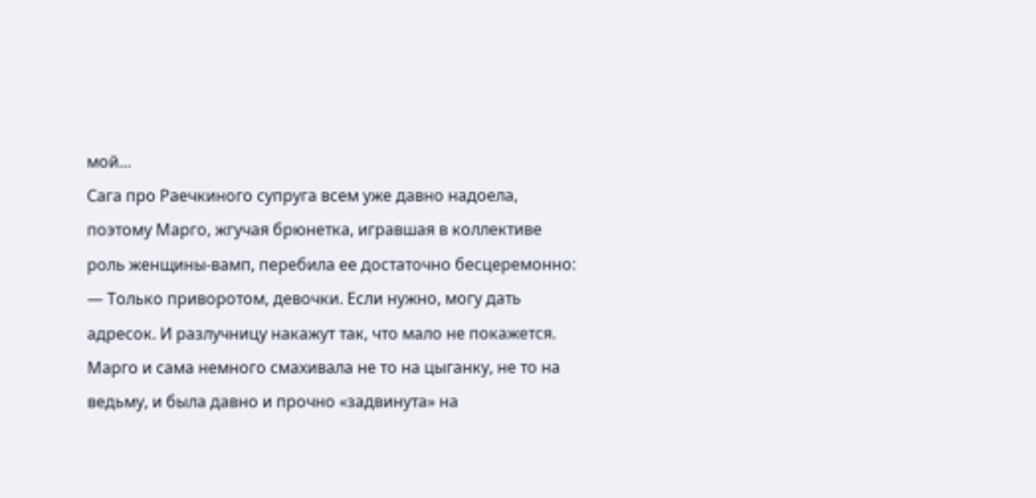мой…
Сага про Раечкиного супруга всем уже давно надоела, поэтому Марго, жгучая брюнетка, игравшая в коллективе роль женщины-вамп, перебила ее достаточно бесцеремонно:
— Только приворотом, девочки. Если нужно, могу дать адресок. И разлучницу накажут так, что мало не покажется.
Марго и сама немного смахивала не то на цыганку, не то на ведьму, и была давно и прочно «задвинута» на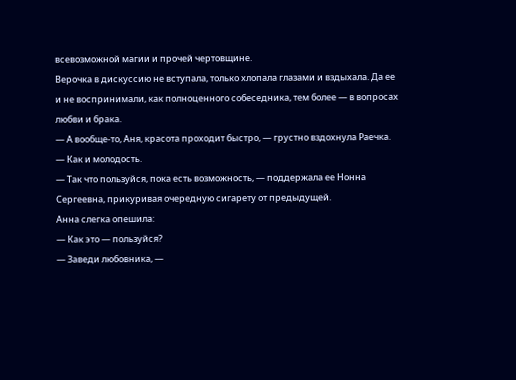всевозможной магии и прочей чертовщине.
Верочка в дискуссию не вступала, только хлопала глазами и вздыхала. Да ее и не воспринимали, как полноценного собеседника, тем более — в вопросах любви и брака.
— А вообще-то, Аня, красота проходит быстро, — грустно вздохнула Раечка. — Как и молодость.
— Так что пользуйся, пока есть возможность, — поддержала ее Нонна Сергеевна, прикуривая очередную сигарету от предыдущей.
Анна слегка опешила:
— Как это — пользуйся?
— Заведи любовника, —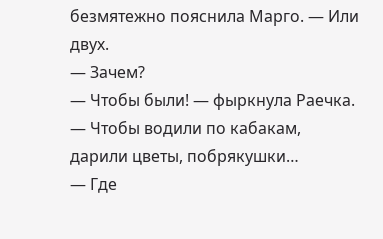безмятежно пояснила Марго. — Или двух.
— Зачем?
— Чтобы были! — фыркнула Раечка. — Чтобы водили по кабакам, дарили цветы, побрякушки…
— Где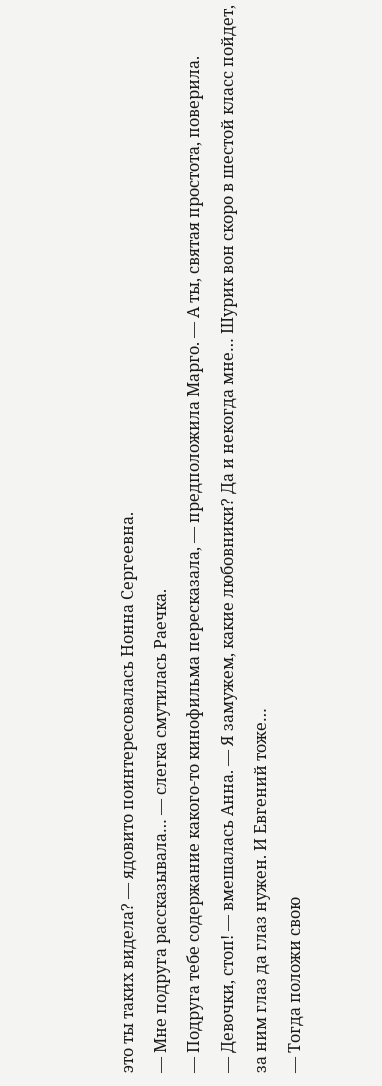это ты таких видела? — ядовито поинтересовалась Нонна Сергеевна.
— Мне подруга рассказывала… — слегка смутилась Раечка.
— Подруга тебе содержание какого-то кинофильма пересказала, — предположила Марго. — А ты, святая простота, поверила.
— Девочки, стоп! — вмешалась Анна. — Я замужем, какие любовники? Да и некогда мне… Шурик вон скоро в шестой класс пойдет, за ним глаз да глаз нужен. И Евгений тоже…
— Тогда положи свою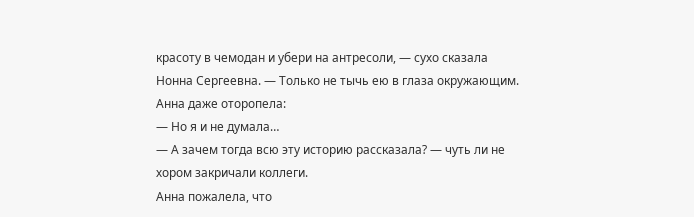красоту в чемодан и убери на антресоли, — сухо сказала Нонна Сергеевна. — Только не тычь ею в глаза окружающим.
Анна даже оторопела:
— Но я и не думала…
— А зачем тогда всю эту историю рассказала? — чуть ли не хором закричали коллеги.
Анна пожалела, что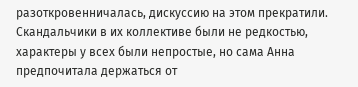разоткровенничалась, дискуссию на этом прекратили. Скандальчики в их коллективе были не редкостью, характеры у всех были непростые, но сама Анна предпочитала держаться от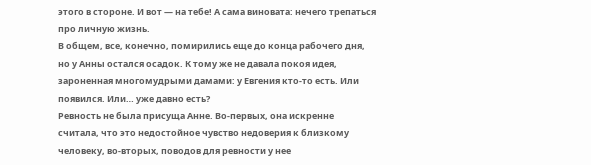этого в стороне. И вот — на тебе! А сама виновата: нечего трепаться про личную жизнь.
В общем, все, конечно, помирились еще до конца рабочего дня, но у Анны остался осадок. К тому же не давала покоя идея, зароненная многомудрыми дамами: у Евгения кто-то есть. Или появился. Или… уже давно есть?
Ревность не была присуща Анне. Во-первых, она искренне считала, что это недостойное чувство недоверия к близкому человеку, во-вторых, поводов для ревности у нее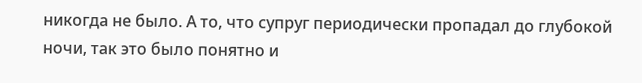никогда не было. А то, что супруг периодически пропадал до глубокой ночи, так это было понятно и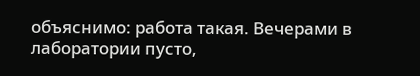объяснимо: работа такая. Вечерами в лаборатории пусто,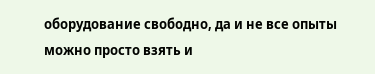оборудование свободно, да и не все опыты можно просто взять и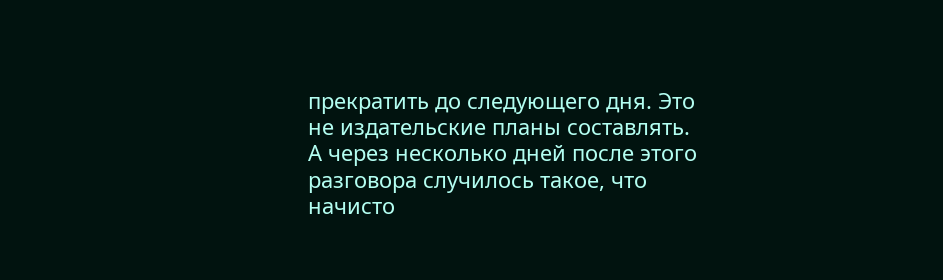прекратить до следующего дня. Это не издательские планы составлять.
А через несколько дней после этого разговора случилось такое, что начисто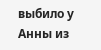выбило у Анны из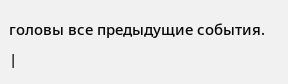головы все предыдущие события. |